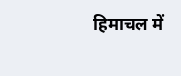हिमाचल में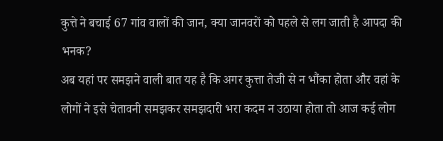कुत्ते ने बचाई 67 गांव वालों की जान, क्या जानवरों को पहले से लग जाती है आपदा की भनक?
अब यहां पर समझने वाली बात यह है कि अगर कुत्ता तेजी से न भौंका होता और वहां के लोगों ने इसे चेतावनी समझकर समझदारी भरा कदम न उठाया होता तो आज कई लोग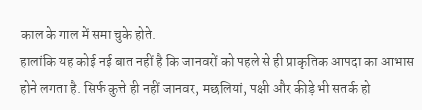काल के गाल में समा चुके होते.
हालांकि यह कोई नई बात नहीं है कि जानवरों को पहले से ही प्राकृतिक आपदा का आभास होने लगता है. सिर्फ कुत्ते ही नहीं जानवर, मछलियां, पक्षी और कीड़े भी सतर्क हो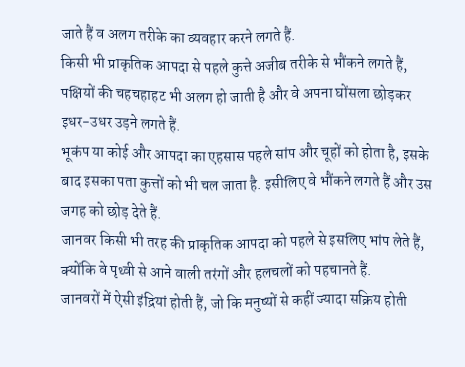जाते हैं व अलग तरीके का व्यवहार करने लगते हैं.
किसी भी प्राकृतिक आपदा से पहले कुत्ते अजीब तरीके से भौंकने लगते हैं, पक्षियों की चहचहाहट भी अलग हो जाती है और वे अपना घोंसला छोड़कर इधर-उधर उड़ने लगते हैं.
भूकंप या कोई और आपदा का एहसास पहले सांप और चूहों को होता है, इसके बाद इसका पता कुत्तों को भी चल जाता है. इसीलिए वे भौंकने लगते हैं और उस जगह को छोड़ देते हैं.
जानवर किसी भी तरह की प्राकृतिक आपदा को पहले से इसलिए भांप लेते हैं, क्योंकि वे पृथ्वी से आने वाली तरंगों और हलचलों को पहचानते हैं.
जानवरों में ऐसी इंद्रियां होती हैं, जो कि मनुष्यों से कहीं ज्यादा सक्रिय होती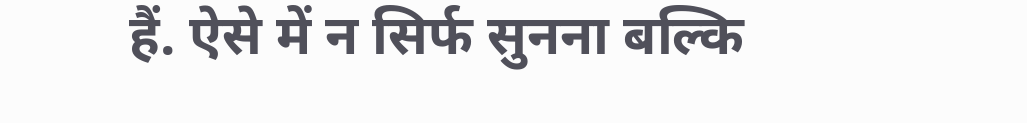हैं. ऐसे में न सिर्फ सुनना बल्कि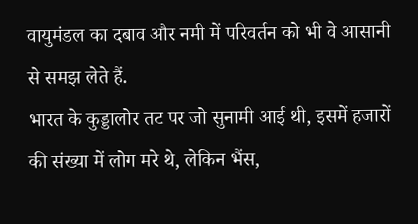वायुमंडल का दबाव और नमी में परिवर्तन को भी वे आसानी से समझ लेते हैं.
भारत के कुड्डालोर तट पर जो सुनामी आई थी, इसमें हजारों की संख्या में लोग मरे थे, लेकिन भैंस,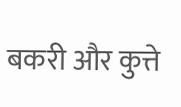बकरी और कुत्ते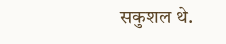सकुशल थे.